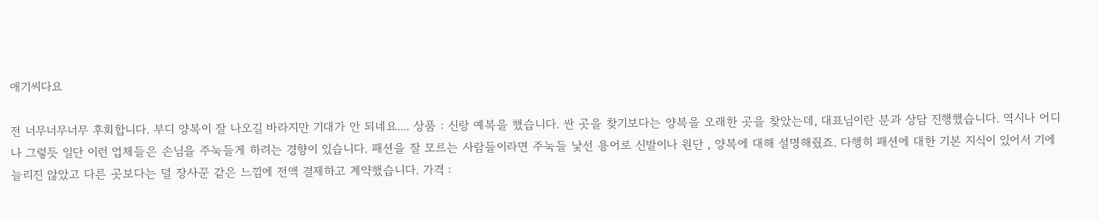애기씨다요

전 너무너무너무 후회합니다. 부디 양복이 잘 나오길 바라지만 기대가 안 되네요.... 상품 : 신랑 예복을 했습니다. 싼 곳을 찾기보다는 양복을 오래한 곳을 찾았는데, 대표님이란 분과 상담 진행했습니다. 역시나 어디나 그렇듯 일단 이런 업체들은 손님을 주눅들게 하려는 경향이 있습니다. 패션을 잘 모르는 사람들이라면 주눅들 낯선 용어로 신발이나 원단 , 양복에 대해 설명해줬죠. 다행히 패션에 대한 기본 지식이 있어서 기에 늘리진 않았고 다른 곳보다는 덜 장사꾼 같은 느낌에 전액 결제하고 계약했습니다. 가격 :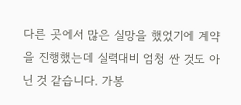다른 곳에서 많은 실망을 했었기에 계약을 진행했는데 실력대비 엄청 싼 것도 아닌 것 같습니다. 가봉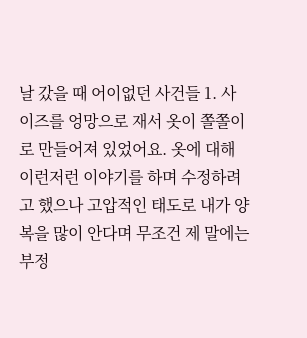날 갔을 때 어이없던 사건들 1. 사이즈를 엉망으로 재서 옷이 쫄쫄이로 만들어져 있었어요. 옷에 대해 이런저런 이야기를 하며 수정하려고 했으나 고압적인 태도로 내가 양복을 많이 안다며 무조건 제 말에는 부정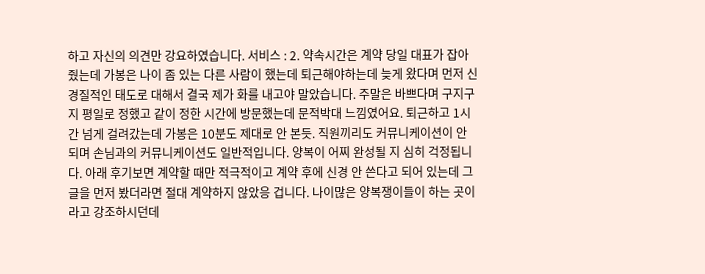하고 자신의 의견만 강요하였습니다. 서비스 : 2. 약속시간은 계약 당일 대표가 잡아줬는데 가봉은 나이 좀 있는 다른 사람이 했는데 퇴근해야하는데 늦게 왔다며 먼저 신경질적인 태도로 대해서 결국 제가 화를 내고야 말았습니다. 주말은 바쁘다며 구지구지 평일로 정했고 같이 정한 시간에 방문했는데 문적박대 느낌였어요. 퇴근하고 1시간 넘게 걸려갔는데 가봉은 10분도 제대로 안 본듯. 직원끼리도 커뮤니케이션이 안 되며 손님과의 커뮤니케이션도 일반적입니다. 양복이 어찌 완성될 지 심히 걱정됩니다. 아래 후기보면 계약할 때만 적극적이고 계약 후에 신경 안 쓴다고 되어 있는데 그 글을 먼저 봤더라면 절대 계약하지 않았응 겁니다. 나이많은 양복쟁이들이 하는 곳이라고 강조하시던데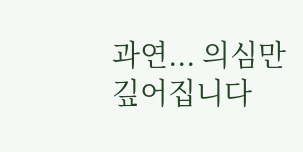과연... 의심만 깊어집니다